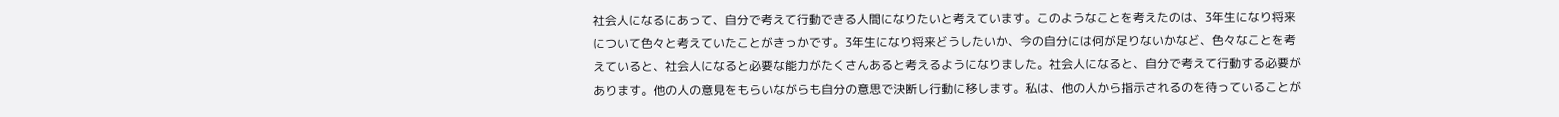社会人になるにあって、自分で考えて行動できる人間になりたいと考えています。このようなことを考えたのは、3年生になり将来について色々と考えていたことがきっかです。3年生になり将来どうしたいか、今の自分には何が足りないかなど、色々なことを考えていると、社会人になると必要な能力がたくさんあると考えるようになりました。社会人になると、自分で考えて行動する必要があります。他の人の意見をもらいながらも自分の意思で決断し行動に移します。私は、他の人から指示されるのを待っていることが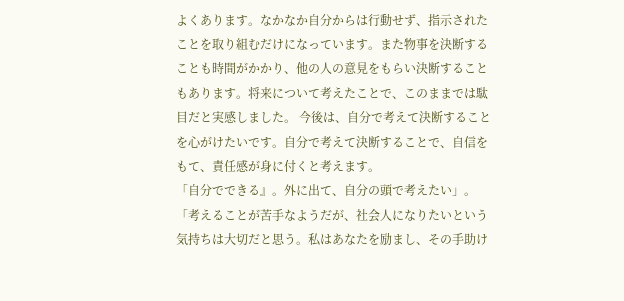よくあります。なかなか自分からは行動せず、指示されたことを取り組むだけになっています。また物事を決断することも時間がかかり、他の人の意見をもらい決断することもあります。将来について考えたことで、このままでは駄目だと実感しました。 今後は、自分で考えて決断することを心がけたいです。自分で考えて決断することで、自信をもて、責任感が身に付くと考えます。
「自分でできる』。外に出て、自分の頭で考えたい」。 「考えることが苦手なようだが、社会人になりたいという気持ちは大切だと思う。私はあなたを励まし、その手助け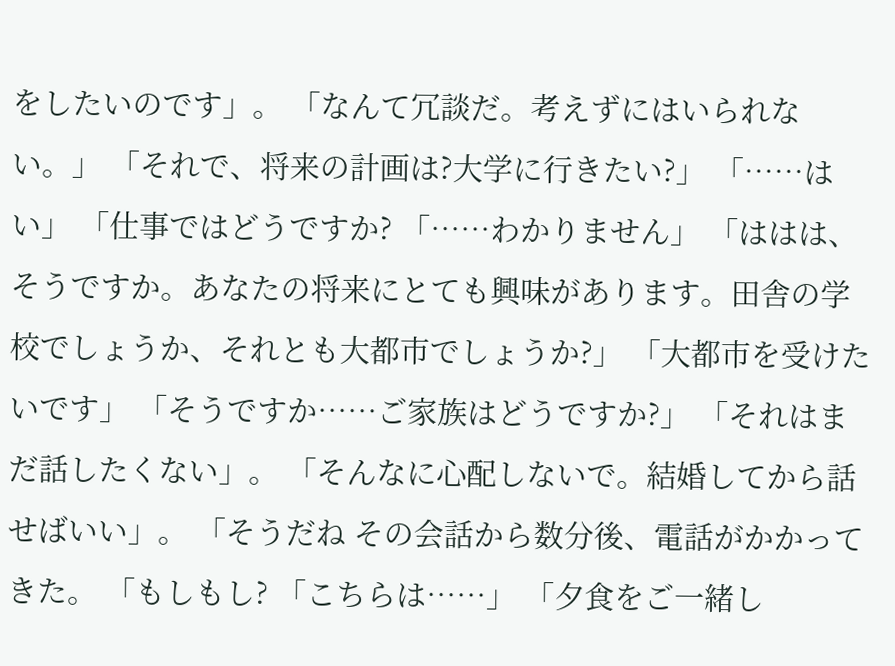をしたいのです」。 「なんて冗談だ。考えずにはいられない。」 「それで、将来の計画は?大学に行きたい?」 「……はい」 「仕事ではどうですか? 「……わかりません」 「ははは、そうですか。あなたの将来にとても興味があります。田舎の学校でしょうか、それとも大都市でしょうか?」 「大都市を受けたいです」 「そうですか……ご家族はどうですか?」 「それはまだ話したくない」。 「そんなに心配しないで。結婚してから話せばいい」。 「そうだね その会話から数分後、電話がかかってきた。 「もしもし? 「こちらは……」 「夕食をご一緒し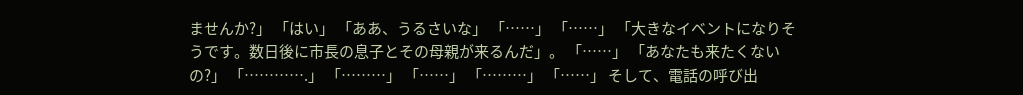ませんか?」 「はい」 「ああ、うるさいな」 「……」 「……」 「大きなイベントになりそうです。数日後に市長の息子とその母親が来るんだ」。 「……」 「あなたも来たくないの?」 「………….」 「………」 「……」 「………」 「……」 そして、電話の呼び出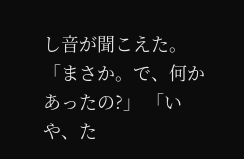し音が聞こえた。 「まさか。で、何かあったの?」 「いや、た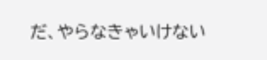だ、やらなきゃいけない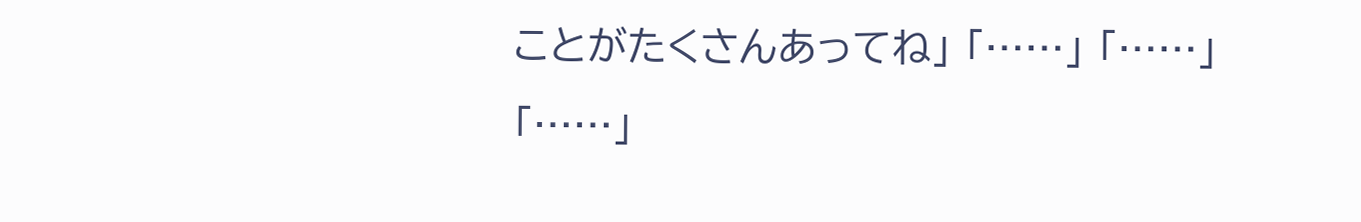ことがたくさんあってね」 「……」 「……」 「……」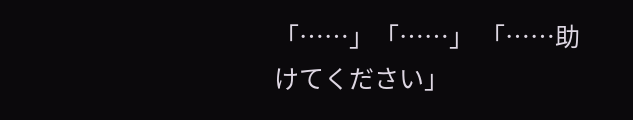「……」「……」 「……助けてください」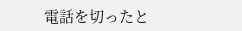電話を切ったと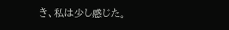き、私は少し感じた。